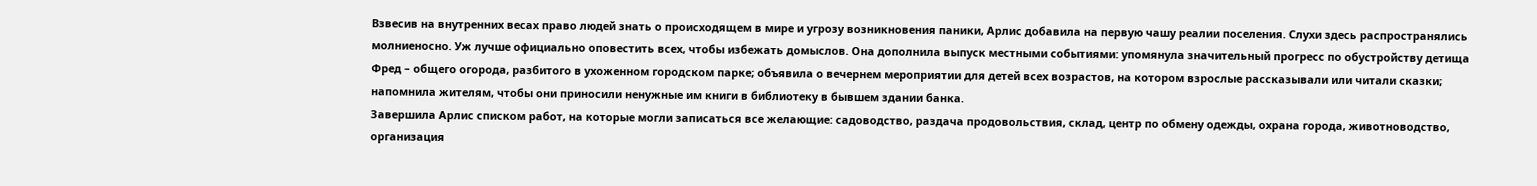Взвесив на внутренних весах право людей знать о происходящем в мире и угрозу возникновения паники, Арлис добавила на первую чашу реалии поселения. Слухи здесь распространялись молниеносно. Уж лучше официально оповестить всех, чтобы избежать домыслов. Она дополнила выпуск местными событиями: упомянула значительный прогресс по обустройству детища Фред – общего огорода, разбитого в ухоженном городском парке; объявила о вечернем мероприятии для детей всех возрастов, на котором взрослые рассказывали или читали сказки; напомнила жителям, чтобы они приносили ненужные им книги в библиотеку в бывшем здании банка.
Завершила Арлис списком работ, на которые могли записаться все желающие: садоводство, раздача продовольствия, склад, центр по обмену одежды, охрана города, животноводство, организация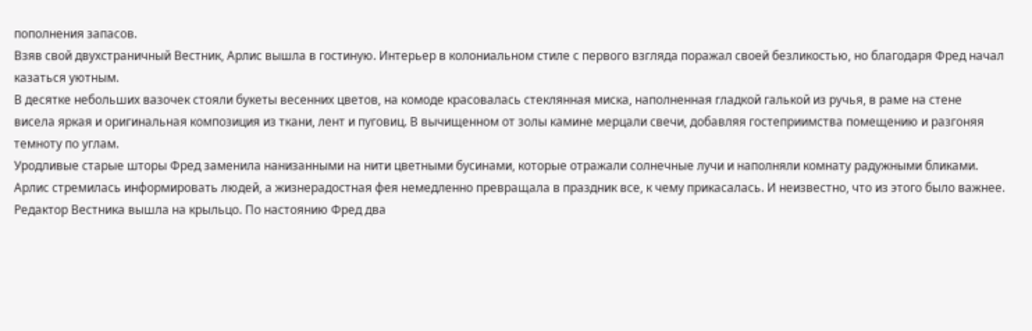пополнения запасов.
Взяв свой двухстраничный Вестник, Арлис вышла в гостиную. Интерьер в колониальном стиле с первого взгляда поражал своей безликостью, но благодаря Фред начал казаться уютным.
В десятке небольших вазочек стояли букеты весенних цветов, на комоде красовалась стеклянная миска, наполненная гладкой галькой из ручья, в раме на стене висела яркая и оригинальная композиция из ткани, лент и пуговиц. В вычищенном от золы камине мерцали свечи, добавляя гостеприимства помещению и разгоняя темноту по углам.
Уродливые старые шторы Фред заменила нанизанными на нити цветными бусинами, которые отражали солнечные лучи и наполняли комнату радужными бликами.
Арлис стремилась информировать людей, а жизнерадостная фея немедленно превращала в праздник все, к чему прикасалась. И неизвестно, что из этого было важнее.
Редактор Вестника вышла на крыльцо. По настоянию Фред два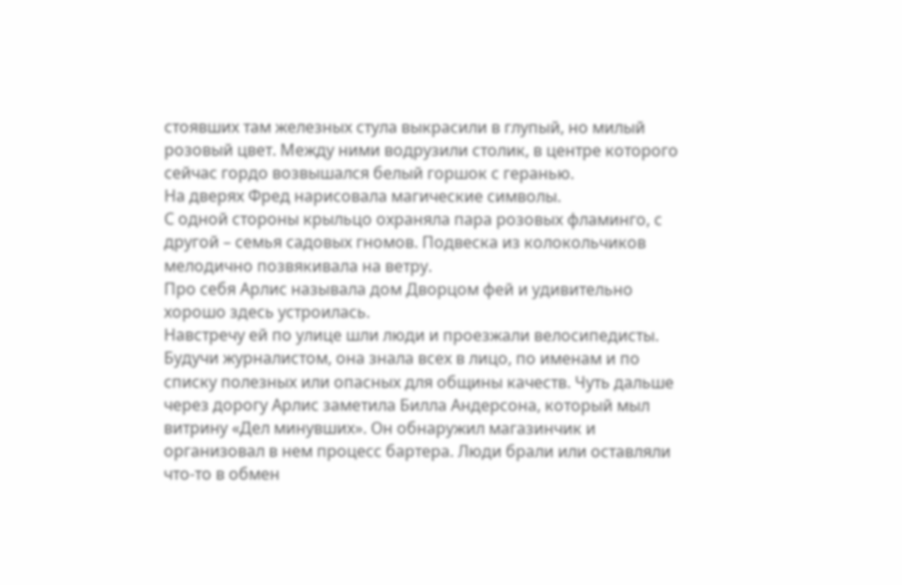стоявших там железных стула выкрасили в глупый, но милый розовый цвет. Между ними водрузили столик, в центре которого сейчас гордо возвышался белый горшок с геранью.
На дверях Фред нарисовала магические символы.
С одной стороны крыльцо охраняла пара розовых фламинго, с другой – семья садовых гномов. Подвеска из колокольчиков мелодично позвякивала на ветру.
Про себя Арлис называла дом Дворцом фей и удивительно хорошо здесь устроилась.
Навстречу ей по улице шли люди и проезжали велосипедисты. Будучи журналистом, она знала всех в лицо, по именам и по списку полезных или опасных для общины качеств. Чуть дальше через дорогу Арлис заметила Билла Андерсона, который мыл витрину «Дел минувших». Он обнаружил магазинчик и организовал в нем процесс бартера. Люди брали или оставляли что-то в обмен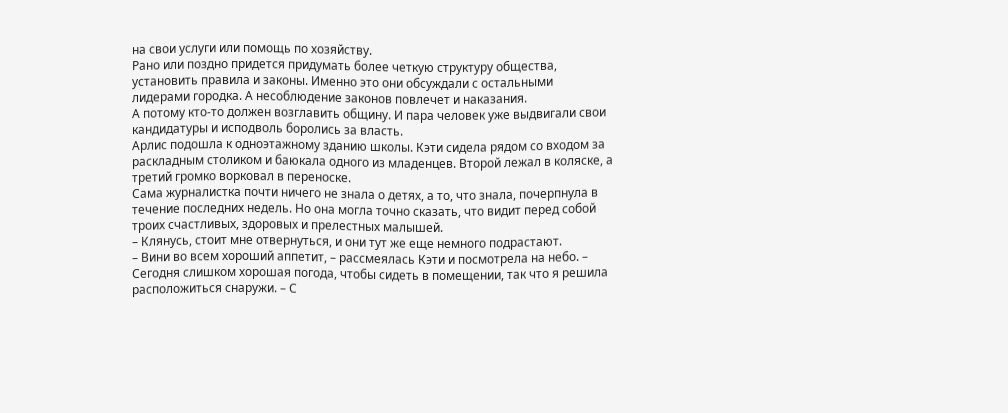на свои услуги или помощь по хозяйству.
Рано или поздно придется придумать более четкую структуру общества, установить правила и законы. Именно это они обсуждали с остальными лидерами городка. А несоблюдение законов повлечет и наказания.
А потому кто-то должен возглавить общину. И пара человек уже выдвигали свои кандидатуры и исподволь боролись за власть.
Арлис подошла к одноэтажному зданию школы. Кэти сидела рядом со входом за раскладным столиком и баюкала одного из младенцев. Второй лежал в коляске, а третий громко ворковал в переноске.
Сама журналистка почти ничего не знала о детях, а то, что знала, почерпнула в течение последних недель. Но она могла точно сказать, что видит перед собой троих счастливых, здоровых и прелестных малышей.
– Клянусь, стоит мне отвернуться, и они тут же еще немного подрастают.
– Вини во всем хороший аппетит, – рассмеялась Кэти и посмотрела на небо. – Сегодня слишком хорошая погода, чтобы сидеть в помещении, так что я решила расположиться снаружи. – С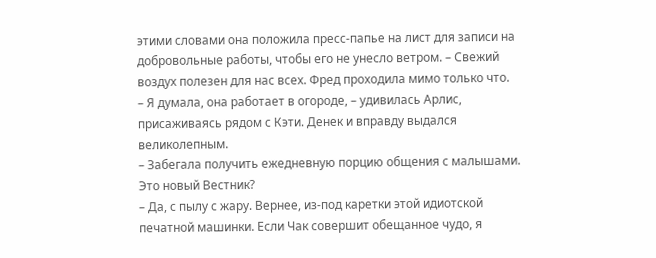этими словами она положила пресс-папье на лист для записи на добровольные работы, чтобы его не унесло ветром. – Свежий воздух полезен для нас всех. Фред проходила мимо только что.
– Я думала, она работает в огороде, – удивилась Арлис, присаживаясь рядом с Кэти. Денек и вправду выдался великолепным.
– Забегала получить ежедневную порцию общения с малышами. Это новый Вестник?
– Да, с пылу с жару. Вернее, из-под каретки этой идиотской печатной машинки. Если Чак совершит обещанное чудо, я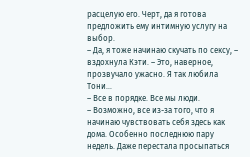расцелую его. Черт, да я готова предложить ему интимную услугу на выбор.
– Да, я тоже начинаю скучать по сексу, – вздохнула Кэти. – Это, наверное, прозвучало ужасно. Я так любила Тони…
– Все в порядке. Все мы люди.
– Возможно, все из-за того, что я начинаю чувствовать себя здесь как дома. Особенно последнюю пару недель. Даже перестала просыпаться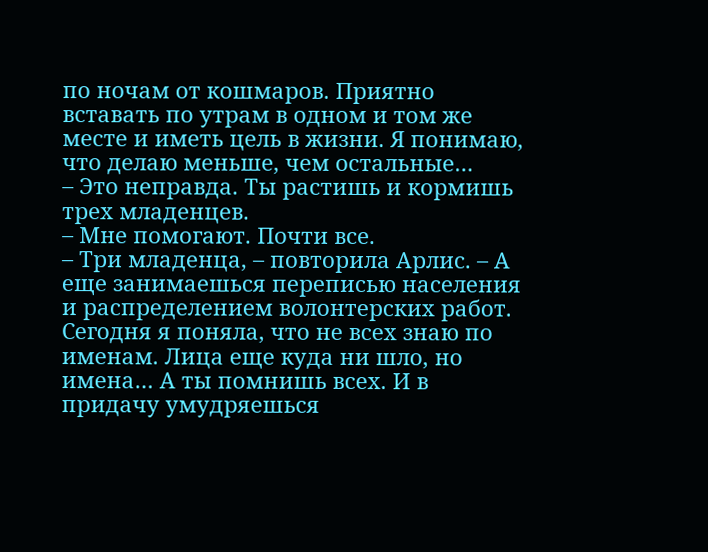по ночам от кошмаров. Приятно вставать по утрам в одном и том же месте и иметь цель в жизни. Я понимаю, что делаю меньше, чем остальные…
– Это неправда. Ты растишь и кормишь трех младенцев.
– Мне помогают. Почти все.
– Три младенца, – повторила Арлис. – А еще занимаешься переписью населения и распределением волонтерских работ. Сегодня я поняла, что не всех знаю по именам. Лица еще куда ни шло, но имена… А ты помнишь всех. И в придачу умудряешься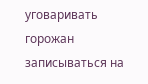уговаривать горожан записываться на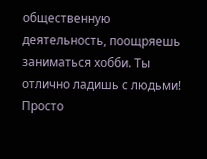общественную деятельность, поощряешь заниматься хобби. Ты отлично ладишь с людьми! Просто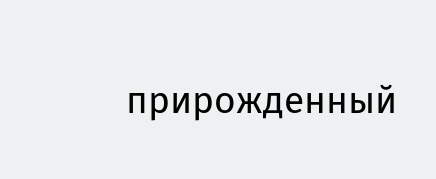прирожденный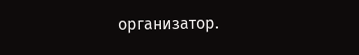организатор.